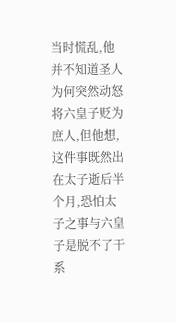当时慌乱,他并不知道圣人为何突然动怒将六皇子贬为庶人,但他想,这件事既然出在太子逝后半个月,恐怕太子之事与六皇子是脱不了干系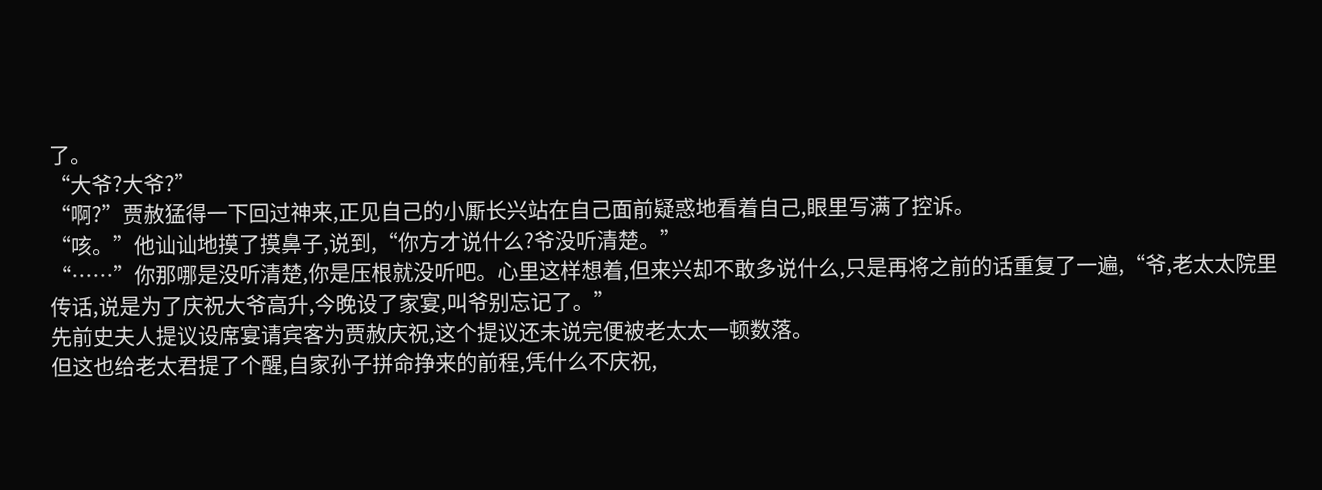了。
“大爷?大爷?”
“啊?”贾赦猛得一下回过神来,正见自己的小厮长兴站在自己面前疑惑地看着自己,眼里写满了控诉。
“咳。”他讪讪地摸了摸鼻子,说到,“你方才说什么?爷没听清楚。”
“……”你那哪是没听清楚,你是压根就没听吧。心里这样想着,但来兴却不敢多说什么,只是再将之前的话重复了一遍,“爷,老太太院里传话,说是为了庆祝大爷高升,今晚设了家宴,叫爷别忘记了。”
先前史夫人提议设席宴请宾客为贾赦庆祝,这个提议还未说完便被老太太一顿数落。
但这也给老太君提了个醒,自家孙子拼命挣来的前程,凭什么不庆祝,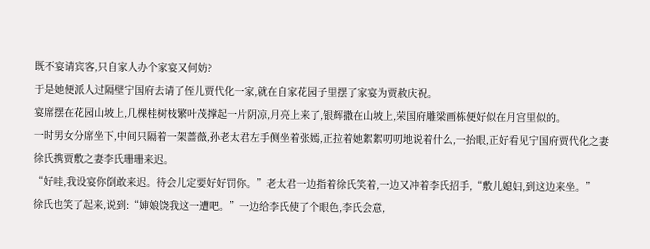既不宴请宾客,只自家人办个家宴又何妨?
于是她便派人过隔壁宁国府去请了侄儿贾代化一家,就在自家花园子里摆了家宴为贾赦庆祝。
宴席摆在花园山坡上,几棵桂树枝繁叶茂撑起一片阴凉,月亮上来了,银辉撒在山坡上,荣国府雕梁画栋便好似在月宫里似的。
一时男女分席坐下,中间只隔着一架蔷薇,孙老太君左手侧坐着张嫣,正拉着她絮絮叨叨地说着什么,一抬眼,正好看见宁国府贾代化之妻徐氏携贾敷之妻李氏珊珊来迟。
“好哇,我设宴你倒敢来迟。待会儿定要好好罚你。”老太君一边指着徐氏笑着,一边又冲着李氏招手,“敷儿媳妇,到这边来坐。”
徐氏也笑了起来,说到:“婶娘饶我这一遭吧。”一边给李氏使了个眼色,李氏会意,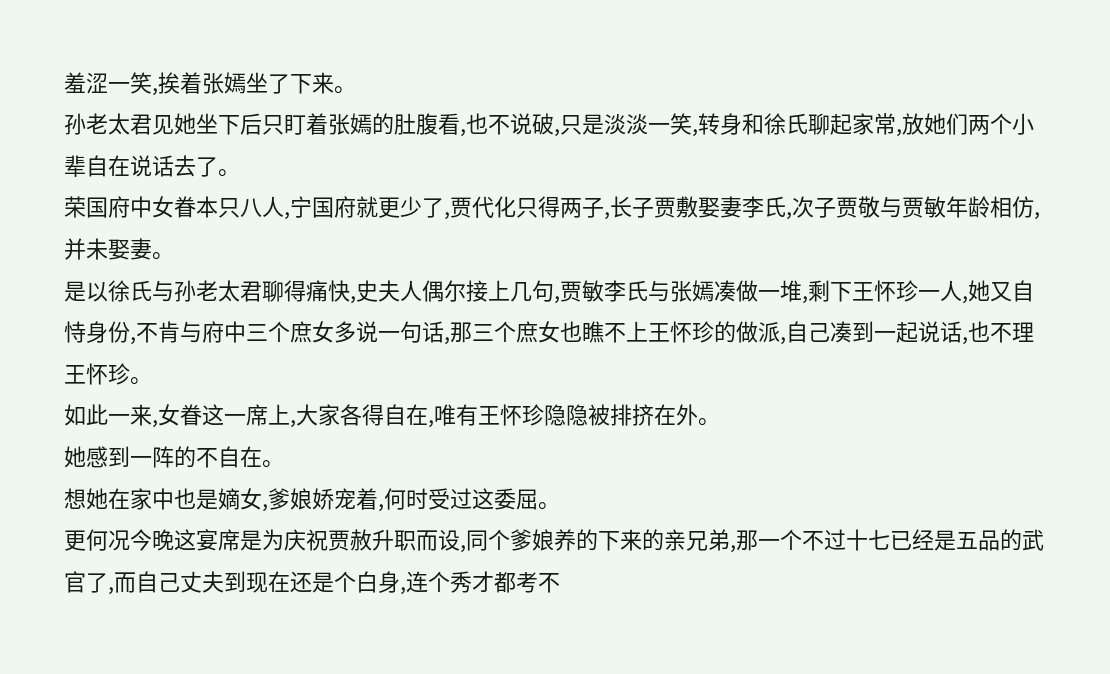羞涩一笑,挨着张嫣坐了下来。
孙老太君见她坐下后只盯着张嫣的肚腹看,也不说破,只是淡淡一笑,转身和徐氏聊起家常,放她们两个小辈自在说话去了。
荣国府中女眷本只八人,宁国府就更少了,贾代化只得两子,长子贾敷娶妻李氏,次子贾敬与贾敏年龄相仿,并未娶妻。
是以徐氏与孙老太君聊得痛快,史夫人偶尔接上几句,贾敏李氏与张嫣凑做一堆,剩下王怀珍一人,她又自恃身份,不肯与府中三个庶女多说一句话,那三个庶女也瞧不上王怀珍的做派,自己凑到一起说话,也不理王怀珍。
如此一来,女眷这一席上,大家各得自在,唯有王怀珍隐隐被排挤在外。
她感到一阵的不自在。
想她在家中也是嫡女,爹娘娇宠着,何时受过这委屈。
更何况今晚这宴席是为庆祝贾赦升职而设,同个爹娘养的下来的亲兄弟,那一个不过十七已经是五品的武官了,而自己丈夫到现在还是个白身,连个秀才都考不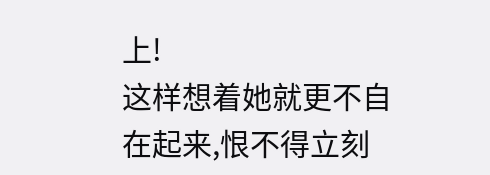上!
这样想着她就更不自在起来,恨不得立刻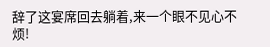辞了这宴席回去躺着,来一个眼不见心不烦!